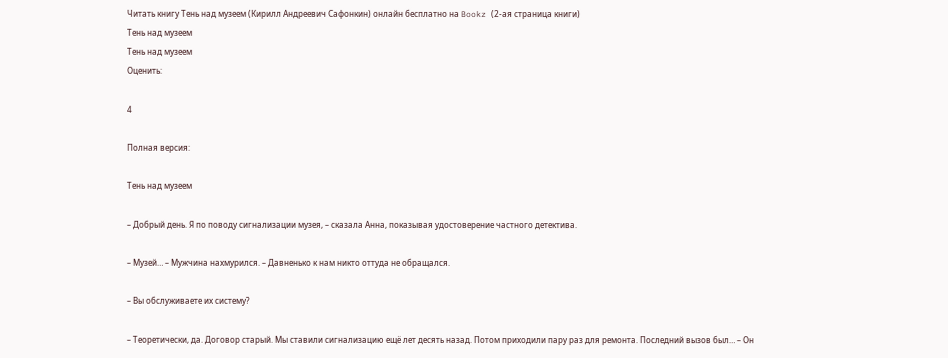Читать книгу Тень над музеем (Кирилл Андреевич Сафонкин) онлайн бесплатно на Bookz (2-ая страница книги)
Тень над музеем
Тень над музеем
Оценить:

4

Полная версия:

Тень над музеем

– Добрый день. Я по поводу сигнализации музея, – сказала Анна, показывая удостоверение частного детектива.

– Музей… – Мужчина нахмурился. – Давненько к нам никто оттуда не обращался.

– Вы обслуживаете их систему?

– Теоретически, да. Договор старый. Мы ставили сигнализацию ещё лет десять назад. Потом приходили пару раз для ремонта. Последний вызов был… – Он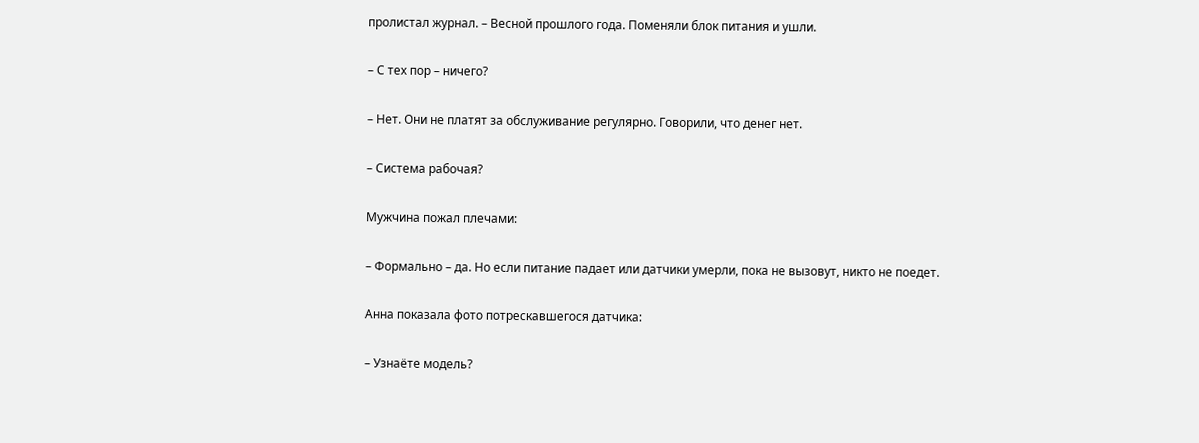пролистал журнал. – Весной прошлого года. Поменяли блок питания и ушли.

– С тех пор – ничего?

– Нет. Они не платят за обслуживание регулярно. Говорили, что денег нет.

– Система рабочая?

Мужчина пожал плечами:

– Формально – да. Но если питание падает или датчики умерли, пока не вызовут, никто не поедет.

Анна показала фото потрескавшегося датчика:

– Узнаёте модель?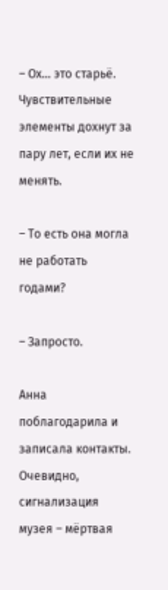– Ох… это старьё. Чувствительные элементы дохнут за пару лет, если их не менять.

– То есть она могла не работать годами?

– Запросто.

Анна поблагодарила и записала контакты. Очевидно, сигнализация музея – мёртвая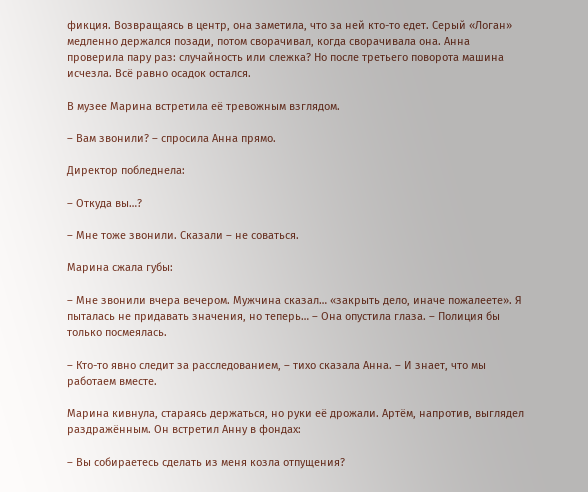фикция. Возвращаясь в центр, она заметила, что за ней кто-то едет. Серый «Логан» медленно держался позади, потом сворачивал, когда сворачивала она. Анна проверила пару раз: случайность или слежка? Но после третьего поворота машина исчезла. Всё равно осадок остался.

В музее Марина встретила её тревожным взглядом.

– Вам звонили? – спросила Анна прямо.

Директор побледнела:

– Откуда вы…?

– Мне тоже звонили. Сказали – не соваться.

Марина сжала губы:

– Мне звонили вчера вечером. Мужчина сказал… «закрыть дело, иначе пожалеете». Я пыталась не придавать значения, но теперь… – Она опустила глаза. – Полиция бы только посмеялась.

– Кто-то явно следит за расследованием, – тихо сказала Анна. – И знает, что мы работаем вместе.

Марина кивнула, стараясь держаться, но руки её дрожали. Артём, напротив, выглядел раздражённым. Он встретил Анну в фондах:

– Вы собираетесь сделать из меня козла отпущения?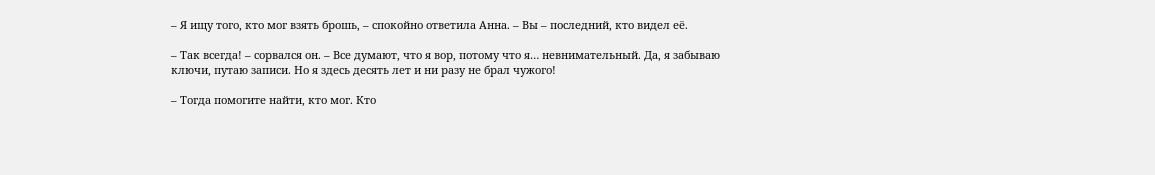– Я ищу того, кто мог взять брошь, – спокойно ответила Анна. – Вы – последний, кто видел её.

– Так всегда! – сорвался он. – Все думают, что я вор, потому что я… невнимательный. Да, я забываю ключи, путаю записи. Но я здесь десять лет и ни разу не брал чужого!

– Тогда помогите найти, кто мог. Кто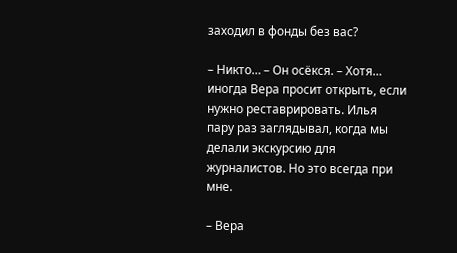заходил в фонды без вас?

– Никто… – Он осёкся. – Хотя… иногда Вера просит открыть, если нужно реставрировать. Илья пару раз заглядывал, когда мы делали экскурсию для журналистов. Но это всегда при мне.

– Вера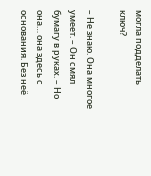могла подделать ключ?

– Не знаю. Она многое умеет. – Он смял бумагу в руках. – Но она… она здесь с основания. Без неё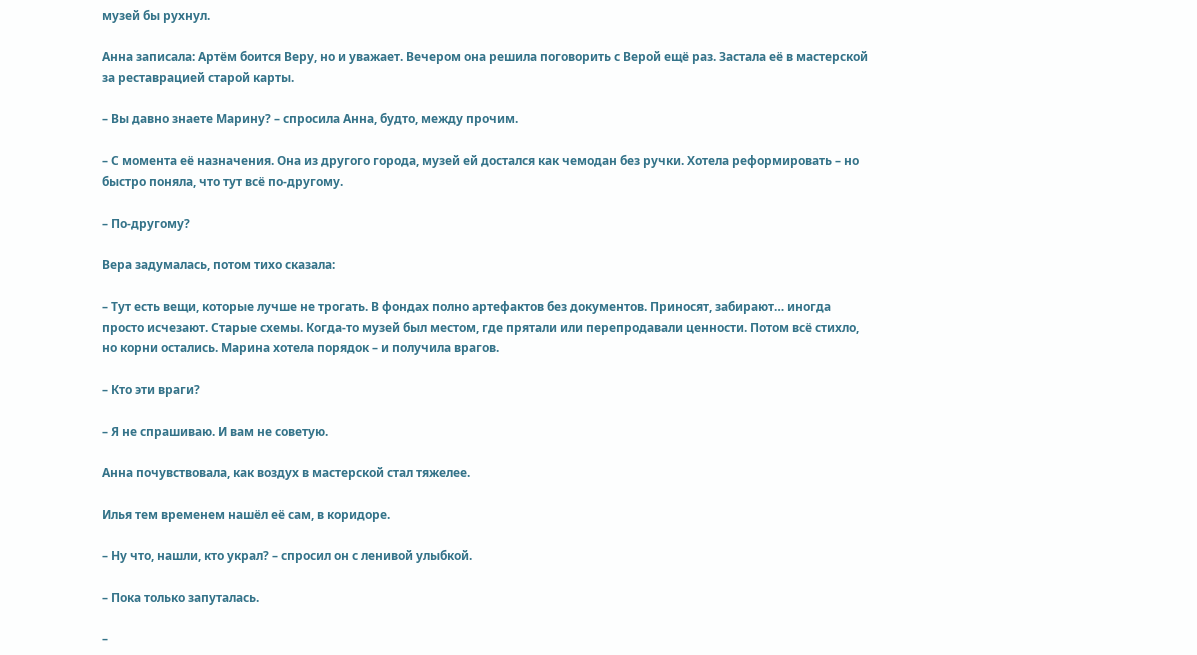музей бы рухнул.

Анна записала: Артём боится Веру, но и уважает. Вечером она решила поговорить с Верой ещё раз. Застала её в мастерской за реставрацией старой карты.

– Вы давно знаете Марину? – спросила Анна, будто, между прочим.

– С момента её назначения. Она из другого города, музей ей достался как чемодан без ручки. Хотела реформировать – но быстро поняла, что тут всё по-другому.

– По-другому?

Вера задумалась, потом тихо сказала:

– Тут есть вещи, которые лучше не трогать. В фондах полно артефактов без документов. Приносят, забирают… иногда просто исчезают. Старые схемы. Когда-то музей был местом, где прятали или перепродавали ценности. Потом всё стихло, но корни остались. Марина хотела порядок – и получила врагов.

– Кто эти враги?

– Я не спрашиваю. И вам не советую.

Анна почувствовала, как воздух в мастерской стал тяжелее.

Илья тем временем нашёл её сам, в коридоре.

– Ну что, нашли, кто украл? – спросил он с ленивой улыбкой.

– Пока только запуталась.

–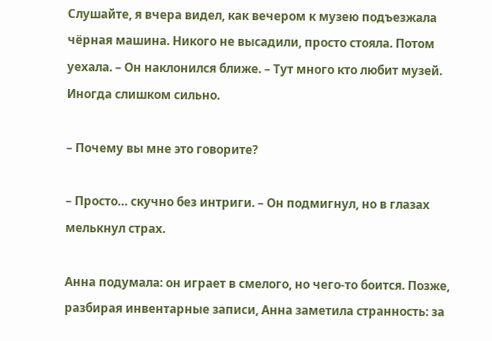Слушайте, я вчера видел, как вечером к музею подъезжала чёрная машина. Никого не высадили, просто стояла. Потом уехала. – Он наклонился ближе. – Тут много кто любит музей. Иногда слишком сильно.

– Почему вы мне это говорите?

– Просто… скучно без интриги. – Он подмигнул, но в глазах мелькнул страх.

Анна подумала: он играет в смелого, но чего-то боится. Позже, разбирая инвентарные записи, Анна заметила странность: за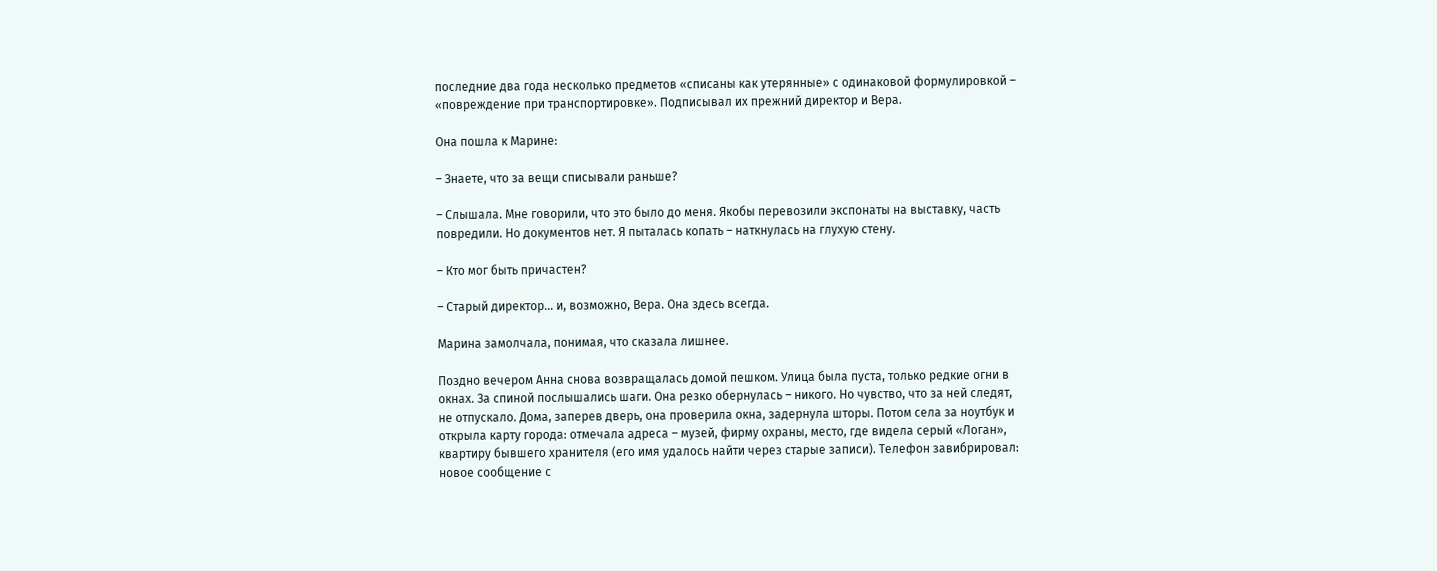последние два года несколько предметов «списаны как утерянные» с одинаковой формулировкой – «повреждение при транспортировке». Подписывал их прежний директор и Вера.

Она пошла к Марине:

– Знаете, что за вещи списывали раньше?

– Слышала. Мне говорили, что это было до меня. Якобы перевозили экспонаты на выставку, часть повредили. Но документов нет. Я пыталась копать – наткнулась на глухую стену.

– Кто мог быть причастен?

– Старый директор… и, возможно, Вера. Она здесь всегда.

Марина замолчала, понимая, что сказала лишнее.

Поздно вечером Анна снова возвращалась домой пешком. Улица была пуста, только редкие огни в окнах. За спиной послышались шаги. Она резко обернулась – никого. Но чувство, что за ней следят, не отпускало. Дома, заперев дверь, она проверила окна, задернула шторы. Потом села за ноутбук и открыла карту города: отмечала адреса – музей, фирму охраны, место, где видела серый «Логан», квартиру бывшего хранителя (его имя удалось найти через старые записи). Телефон завибрировал: новое сообщение с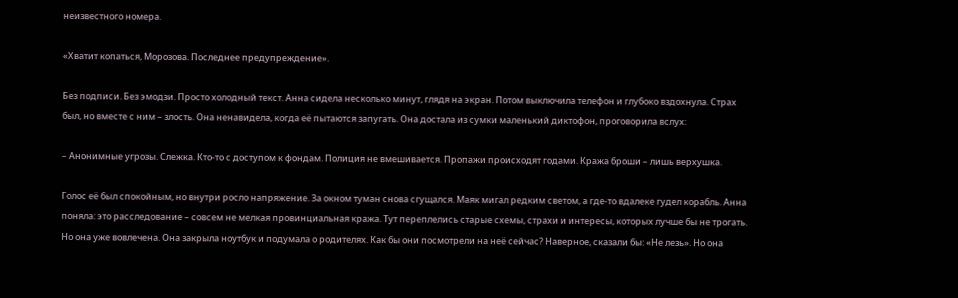неизвестного номера.

«Хватит копаться, Морозова. Последнее предупреждение».

Без подписи. Без эмодзи. Просто холодный текст. Анна сидела несколько минут, глядя на экран. Потом выключила телефон и глубоко вздохнула. Страх был, но вместе с ним – злость. Она ненавидела, когда её пытаются запугать. Она достала из сумки маленький диктофон, проговорила вслух:

– Анонимные угрозы. Слежка. Кто-то с доступом к фондам. Полиция не вмешивается. Пропажи происходят годами. Кража броши – лишь верхушка.

Голос её был спокойным, но внутри росло напряжение. За окном туман снова сгущался. Маяк мигал редким светом, а где-то вдалеке гудел корабль. Анна поняла: это расследование – совсем не мелкая провинциальная кража. Тут переплелись старые схемы, страхи и интересы, которых лучше бы не трогать. Но она уже вовлечена. Она закрыла ноутбук и подумала о родителях. Как бы они посмотрели на неё сейчас? Наверное, сказали бы: «Не лезь». Но она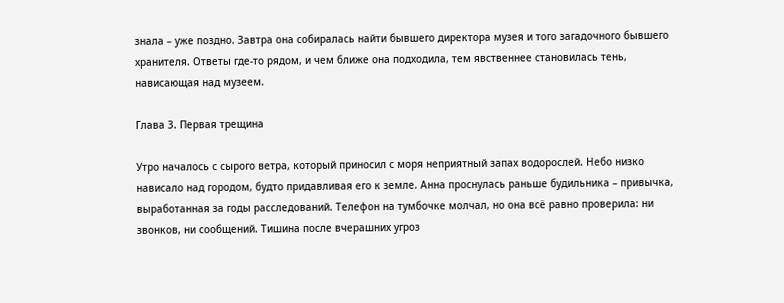знала – уже поздно. Завтра она собиралась найти бывшего директора музея и того загадочного бывшего хранителя. Ответы где-то рядом, и чем ближе она подходила, тем явственнее становилась тень, нависающая над музеем.

Глава 3. Первая трещина

Утро началось с сырого ветра, который приносил с моря неприятный запах водорослей. Небо низко нависало над городом, будто придавливая его к земле. Анна проснулась раньше будильника – привычка, выработанная за годы расследований. Телефон на тумбочке молчал, но она всё равно проверила: ни звонков, ни сообщений. Тишина после вчерашних угроз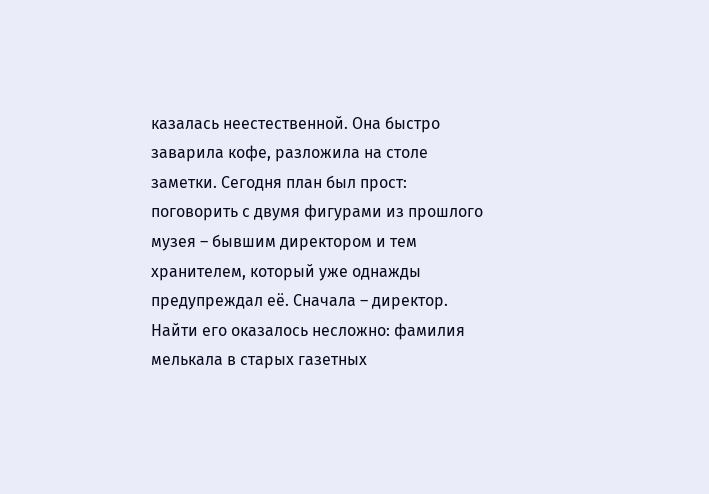казалась неестественной. Она быстро заварила кофе, разложила на столе заметки. Сегодня план был прост: поговорить с двумя фигурами из прошлого музея – бывшим директором и тем хранителем, который уже однажды предупреждал её. Сначала – директор. Найти его оказалось несложно: фамилия мелькала в старых газетных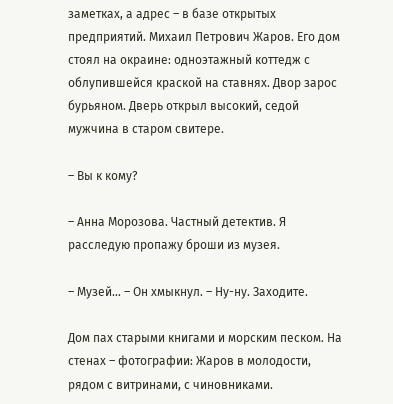заметках, а адрес – в базе открытых предприятий. Михаил Петрович Жаров. Его дом стоял на окраине: одноэтажный коттедж с облупившейся краской на ставнях. Двор зарос бурьяном. Дверь открыл высокий, седой мужчина в старом свитере.

– Вы к кому?

– Анна Морозова. Частный детектив. Я расследую пропажу броши из музея.

– Музей… – Он хмыкнул. – Ну-ну. Заходите.

Дом пах старыми книгами и морским песком. На стенах – фотографии: Жаров в молодости, рядом с витринами, с чиновниками.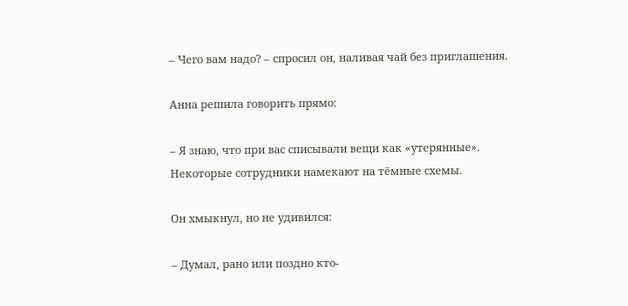– Чего вам надо? – спросил он, наливая чай без приглашения.

Анна решила говорить прямо:

– Я знаю, что при вас списывали вещи как «утерянные». Некоторые сотрудники намекают на тёмные схемы.

Он хмыкнул, но не удивился:

– Думал, рано или поздно кто-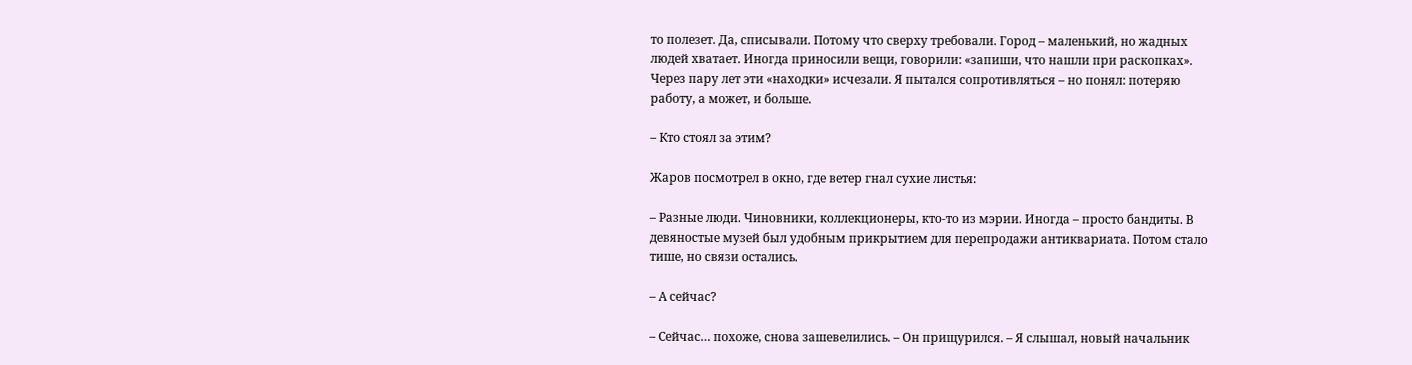то полезет. Да, списывали. Потому что сверху требовали. Город – маленький, но жадных людей хватает. Иногда приносили вещи, говорили: «запиши, что нашли при раскопках». Через пару лет эти «находки» исчезали. Я пытался сопротивляться – но понял: потеряю работу, а может, и больше.

– Кто стоял за этим?

Жаров посмотрел в окно, где ветер гнал сухие листья:

– Разные люди. Чиновники, коллекционеры, кто-то из мэрии. Иногда – просто бандиты. В девяностые музей был удобным прикрытием для перепродажи антиквариата. Потом стало тише, но связи остались.

– А сейчас?

– Сейчас… похоже, снова зашевелились. – Он прищурился. – Я слышал, новый начальник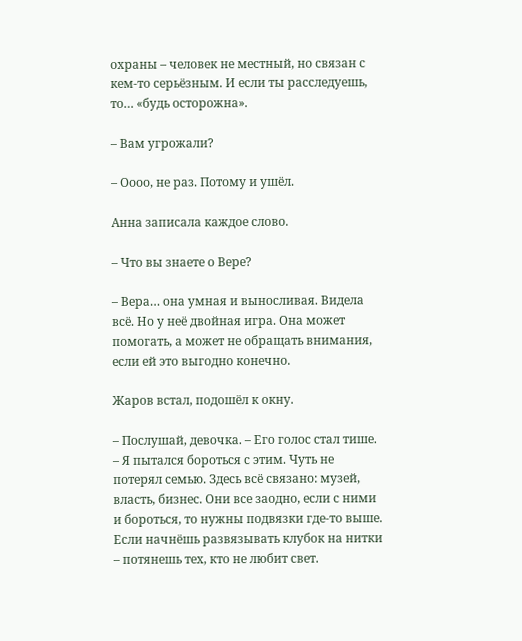охраны – человек не местный, но связан с кем-то серьёзным. И если ты расследуешь, то… «будь осторожна».

– Вам угрожали?

– Оооо, не раз. Потому и ушёл.

Анна записала каждое слово.

– Что вы знаете о Вере?

– Вера… она умная и выносливая. Видела всё. Но у неё двойная игра. Она может помогать, а может не обращать внимания, если ей это выгодно конечно.

Жаров встал, подошёл к окну.

– Послушай, девочка. – Его голос стал тише. – Я пытался бороться с этим. Чуть не потерял семью. Здесь всё связано: музей, власть, бизнес. Они все заодно, если с ними и бороться, то нужны подвязки где-то выше. Если начнёшь развязывать клубок на нитки – потянешь тех, кто не любит свет.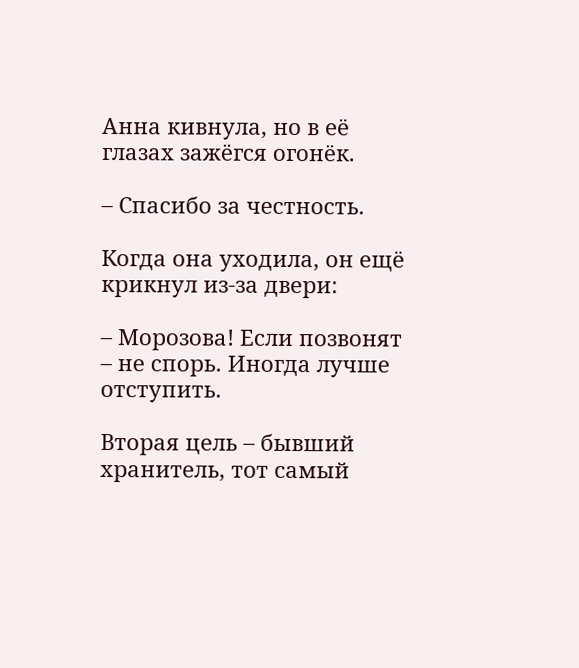Анна кивнула, но в её глазах зажёгся огонёк.

– Спасибо за честность.

Когда она уходила, он ещё крикнул из-за двери:

– Морозова! Если позвонят – не спорь. Иногда лучше отступить.

Вторая цель – бывший хранитель, тот самый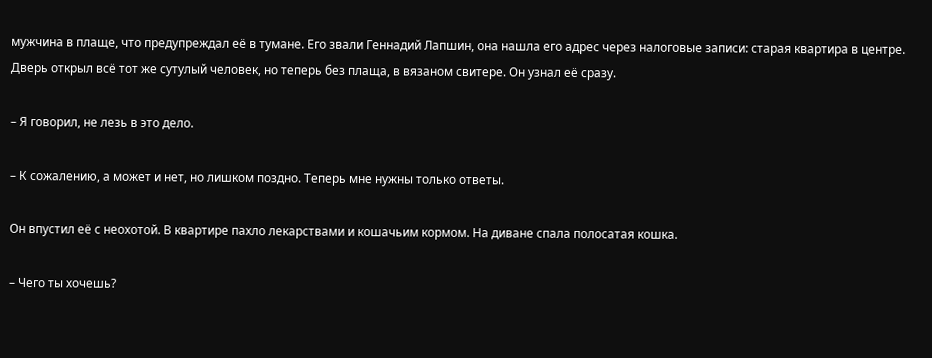мужчина в плаще, что предупреждал её в тумане. Его звали Геннадий Лапшин, она нашла его адрес через налоговые записи: старая квартира в центре. Дверь открыл всё тот же сутулый человек, но теперь без плаща, в вязаном свитере. Он узнал её сразу.

– Я говорил, не лезь в это дело.

– К сожалению, а может и нет, но лишком поздно. Теперь мне нужны только ответы.

Он впустил её с неохотой. В квартире пахло лекарствами и кошачьим кормом. На диване спала полосатая кошка.

– Чего ты хочешь?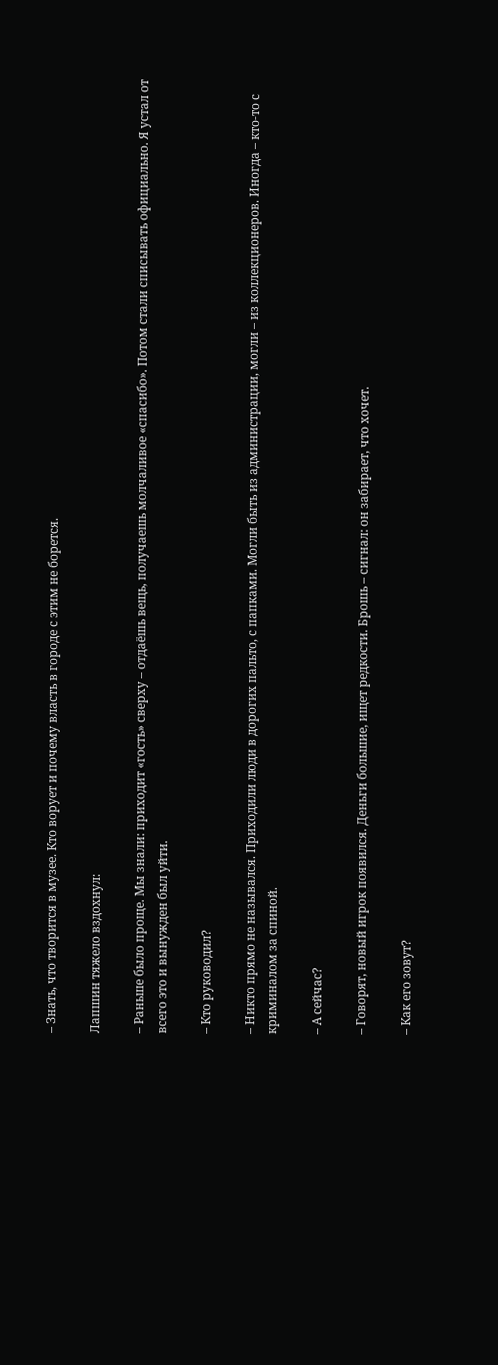– Знать, что творится в музее. Кто ворует и почему власть в городе с этим не борется.

Лапшин тяжело вздохнул:

– Раньше было проще. Мы знали: приходит «гость» сверху – отдаёшь вещь, получаешь молчаливое «спасибо». Потом стали списывать официально. Я устал от всего это и вынужден был уйти.

– Кто руководил?

– Никто прямо не назывался. Приходили люди в дорогих пальто, с папками. Могли быть из администрации, могли – из коллекционеров. Иногда – кто-то с криминалом за спиной.

– А сейчас?

– Говорят, новый игрок появился. Деньги большие, ищет редкости. Брошь – сигнал: он забирает, что хочет.

– Как его зовут?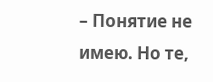– Понятие не имею. Но те,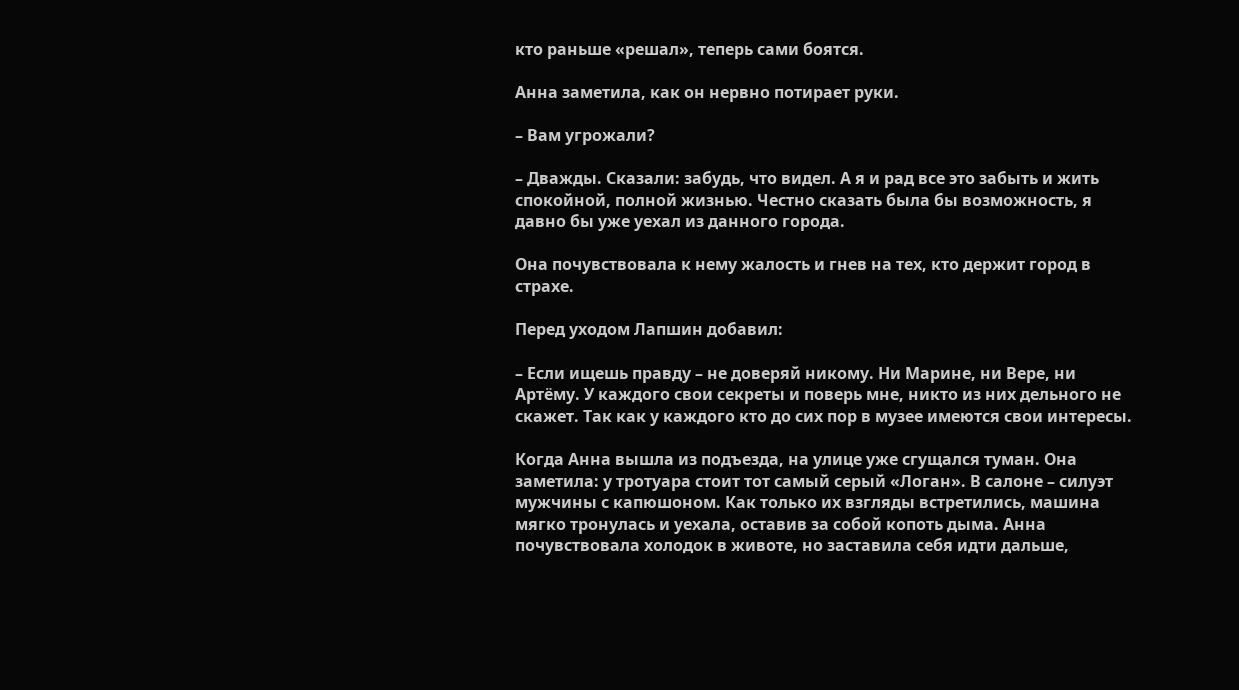кто раньше «решал», теперь сами боятся.

Анна заметила, как он нервно потирает руки.

– Вам угрожали?

– Дважды. Сказали: забудь, что видел. А я и рад все это забыть и жить спокойной, полной жизнью. Честно сказать была бы возможность, я давно бы уже уехал из данного города.

Она почувствовала к нему жалость и гнев на тех, кто держит город в страхе.

Перед уходом Лапшин добавил:

– Если ищешь правду – не доверяй никому. Ни Марине, ни Вере, ни Артёму. У каждого свои секреты и поверь мне, никто из них дельного не скажет. Так как у каждого кто до сих пор в музее имеются свои интересы.

Когда Анна вышла из подъезда, на улице уже сгущался туман. Она заметила: у тротуара стоит тот самый серый «Логан». В салоне – силуэт мужчины с капюшоном. Как только их взгляды встретились, машина мягко тронулась и уехала, оставив за собой копоть дыма. Анна почувствовала холодок в животе, но заставила себя идти дальше,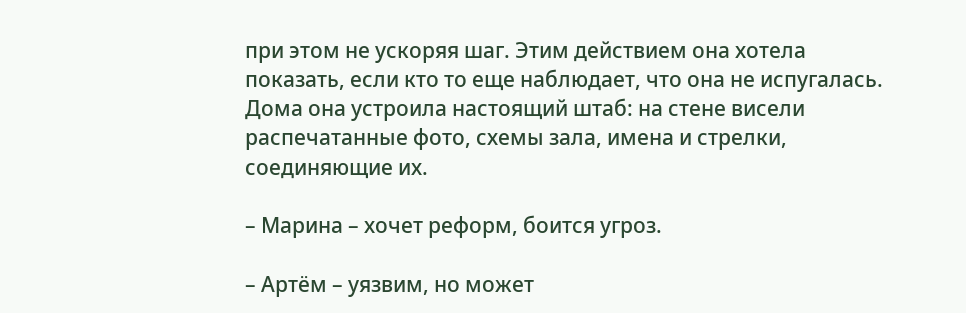при этом не ускоряя шаг. Этим действием она хотела показать, если кто то еще наблюдает, что она не испугалась. Дома она устроила настоящий штаб: на стене висели распечатанные фото, схемы зала, имена и стрелки, соединяющие их.

– Марина – хочет реформ, боится угроз.

– Артём – уязвим, но может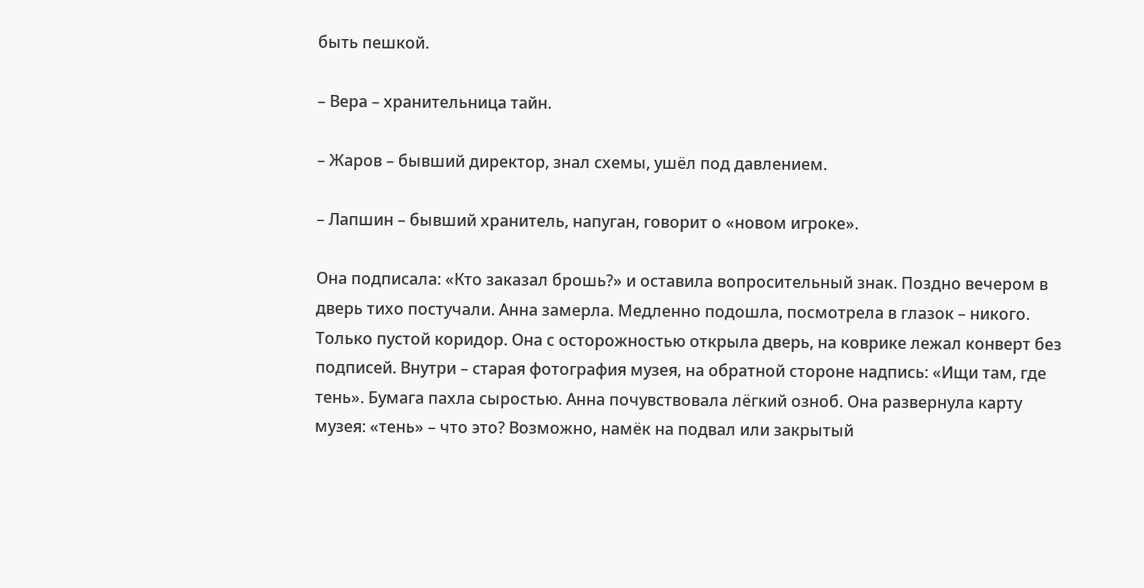быть пешкой.

– Вера – хранительница тайн.

– Жаров – бывший директор, знал схемы, ушёл под давлением.

– Лапшин – бывший хранитель, напуган, говорит о «новом игроке».

Она подписала: «Кто заказал брошь?» и оставила вопросительный знак. Поздно вечером в дверь тихо постучали. Анна замерла. Медленно подошла, посмотрела в глазок – никого. Только пустой коридор. Она с осторожностью открыла дверь, на коврике лежал конверт без подписей. Внутри – старая фотография музея, на обратной стороне надпись: «Ищи там, где тень». Бумага пахла сыростью. Анна почувствовала лёгкий озноб. Она развернула карту музея: «тень» – что это? Возможно, намёк на подвал или закрытый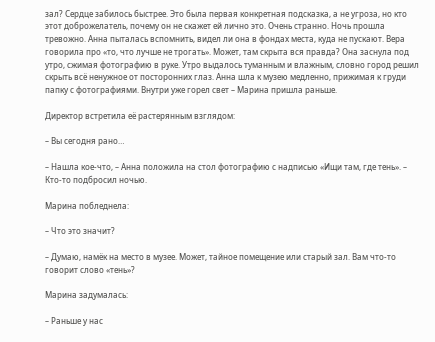зал? Сердце забилось быстрее. Это была первая конкретная подсказка, а не угроза, но кто этот доброжелатель, почему он не скажет ей лично это. Очень странно. Ночь прошла тревожно. Анна пыталась вспомнить, видел ли она в фондах места, куда не пускают. Вера говорила про «то, что лучше не трогать». Может, там скрыта вся правда? Она заснула под утро, сжимая фотографию в руке. Утро выдалось туманным и влажным, словно город решил скрыть всё ненужное от посторонних глаз. Анна шла к музею медленно, прижимая к груди папку с фотографиями. Внутри уже горел свет – Марина пришла раньше.

Директор встретила её растерянным взглядом:

– Вы сегодня рано…

– Нашла кое-что, – Анна положила на стол фотографию с надписью «Ищи там, где тень». – Кто-то подбросил ночью.

Марина побледнела:

– Что это значит?

– Думаю, намёк на место в музее. Может, тайное помещение или старый зал. Вам что-то говорит слово «тень»?

Марина задумалась:

– Раньше у нас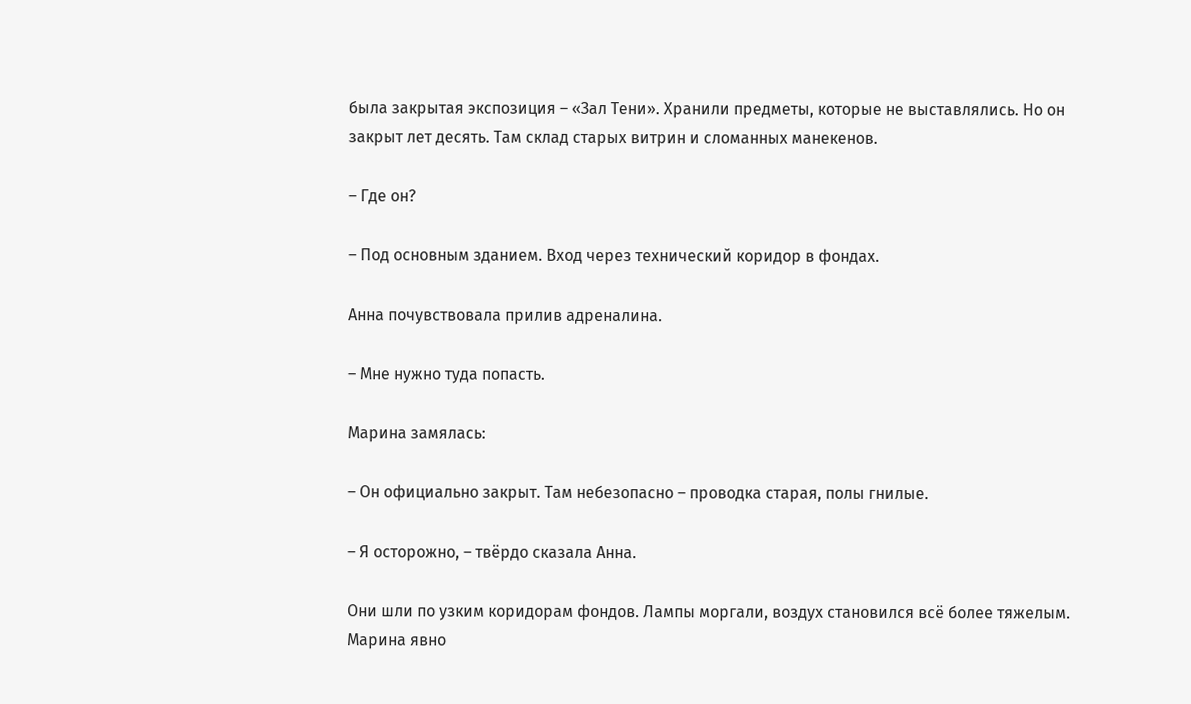была закрытая экспозиция – «Зал Тени». Хранили предметы, которые не выставлялись. Но он закрыт лет десять. Там склад старых витрин и сломанных манекенов.

– Где он?

– Под основным зданием. Вход через технический коридор в фондах.

Анна почувствовала прилив адреналина.

– Мне нужно туда попасть.

Марина замялась:

– Он официально закрыт. Там небезопасно – проводка старая, полы гнилые.

– Я осторожно, – твёрдо сказала Анна.

Они шли по узким коридорам фондов. Лампы моргали, воздух становился всё более тяжелым. Марина явно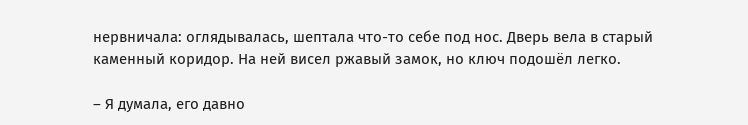нервничала: оглядывалась, шептала что-то себе под нос. Дверь вела в старый каменный коридор. На ней висел ржавый замок, но ключ подошёл легко.

– Я думала, его давно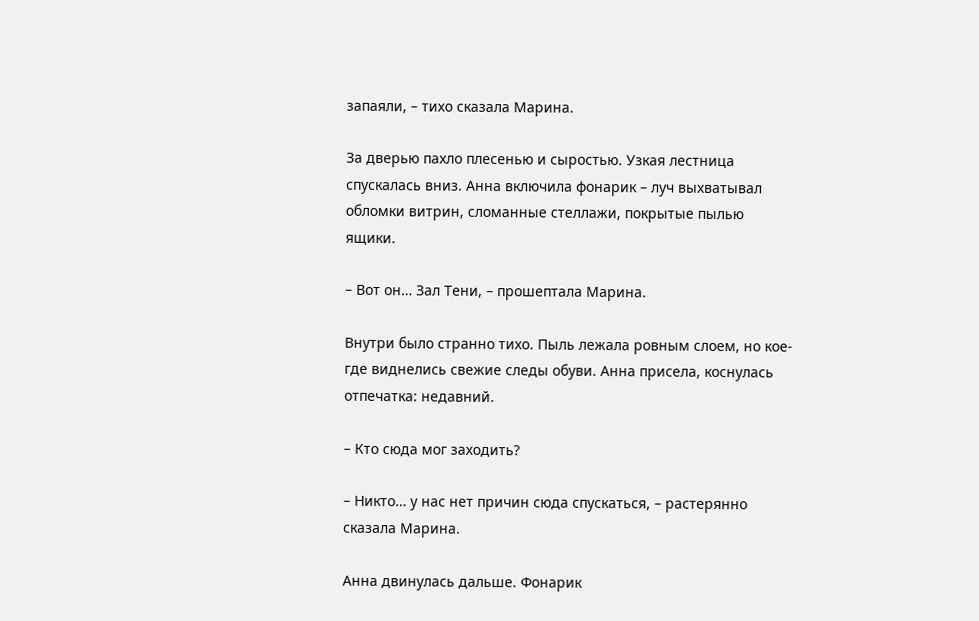запаяли, – тихо сказала Марина.

За дверью пахло плесенью и сыростью. Узкая лестница спускалась вниз. Анна включила фонарик – луч выхватывал обломки витрин, сломанные стеллажи, покрытые пылью ящики.

– Вот он… Зал Тени, – прошептала Марина.

Внутри было странно тихо. Пыль лежала ровным слоем, но кое-где виднелись свежие следы обуви. Анна присела, коснулась отпечатка: недавний.

– Кто сюда мог заходить?

– Никто… у нас нет причин сюда спускаться, – растерянно сказала Марина.

Анна двинулась дальше. Фонарик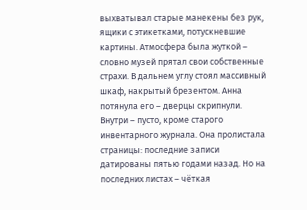выхватывал старые манекены без рук, ящики с этикетками, потускневшие картины. Атмосфера была жуткой – словно музей прятал свои собственные страхи. В дальнем углу стоял массивный шкаф, накрытый брезентом. Анна потянула его – дверцы скрипнули. Внутри – пусто, кроме старого инвентарного журнала. Она пролистала страницы: последние записи датированы пятью годами назад. Но на последних листах – чёткая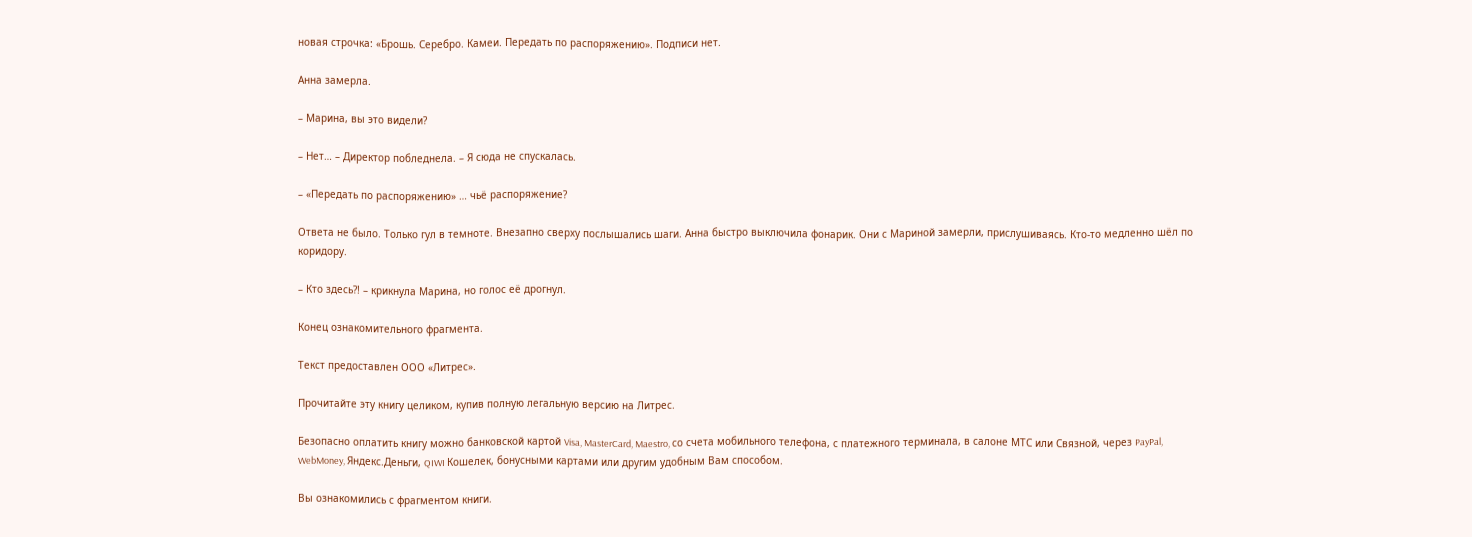новая строчка: «Брошь. Серебро. Камеи. Передать по распоряжению». Подписи нет.

Анна замерла.

– Марина, вы это видели?

– Нет… – Директор побледнела. – Я сюда не спускалась.

– «Передать по распоряжению» … чьё распоряжение?

Ответа не было. Только гул в темноте. Внезапно сверху послышались шаги. Анна быстро выключила фонарик. Они с Мариной замерли, прислушиваясь. Кто-то медленно шёл по коридору.

– Кто здесь?! – крикнула Марина, но голос её дрогнул.

Конец ознакомительного фрагмента.

Текст предоставлен ООО «Литрес».

Прочитайте эту книгу целиком, купив полную легальную версию на Литрес.

Безопасно оплатить книгу можно банковской картой Visa, MasterCard, Maestro, со счета мобильного телефона, с платежного терминала, в салоне МТС или Связной, через PayPal, WebMoney, Яндекс.Деньги, QIWI Кошелек, бонусными картами или другим удобным Вам способом.

Вы ознакомились с фрагментом книги.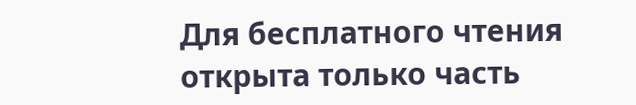Для бесплатного чтения открыта только часть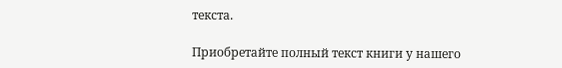текста.

Приобретайте полный текст книги у нашего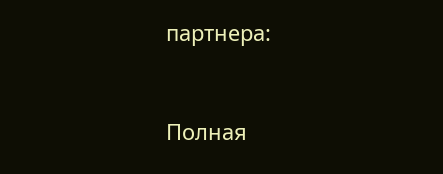партнера:


Полная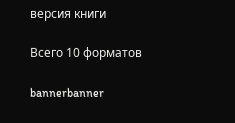версия книги

Всего 10 форматов

bannerbanner